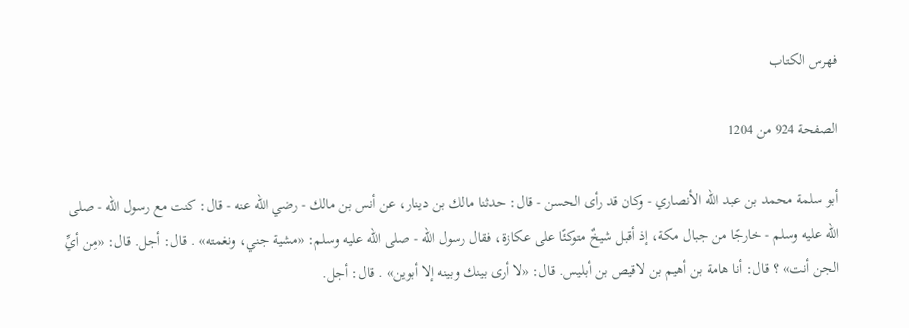فهرس الكتاب

الصفحة 924 من 1204

أبو سلمة محمد بن عبد الله الأنصاري - وكان قد رأى الحسن - قال: حدثنا مالك بن دينار، عن أنس بن مالك - رضي الله عنه - قال: كنت مع رسول الله - صلى الله عليه وسلم - خارجًا من جبال مكة، إذ أقبل شيخٌ متوكئًا على عكازة، فقال رسول الله - صلى الله عليه وسلم: «مشية جني، ونغمته» . قال: أجل. قال: «مِن أيِّ الجن أنت» ؟ قال: أنا هامة بن أهيم بن لاقيص بن أبليس. قال: «لا أرى بينك وبينه إلا أبوين» . قال: أجل.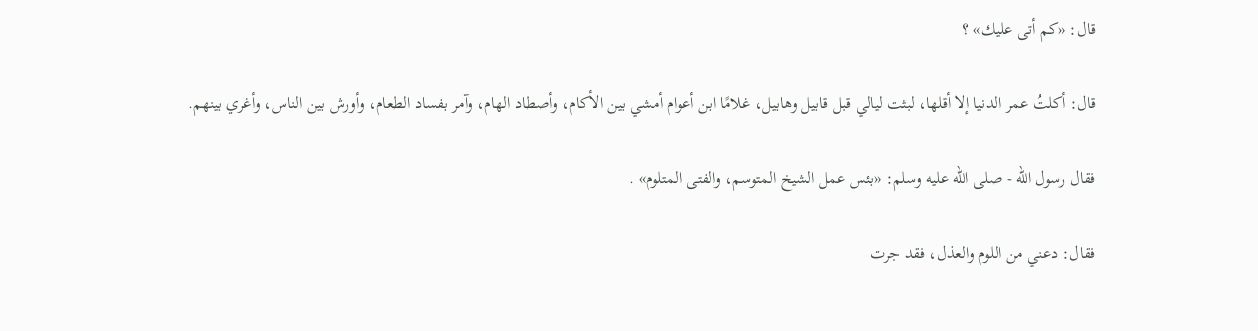قال: «كم أتى عليك» ؟

قال: أكلتُ عمر الدنيا إلا أقلها، لبثت ليالي قبل قابيل وهابيل، غلامًا ابن أعوام أمشي بين الأكام، وأصطاد الهام، وآمر بفساد الطعام، وأورش بين الناس، وأغري بينهم.

فقال رسول الله - صلى الله عليه وسلم: «بئس عمل الشيخ المتوسم، والفتى المتلوم» .

فقال: دعني من اللوم والعذل، فقد جرت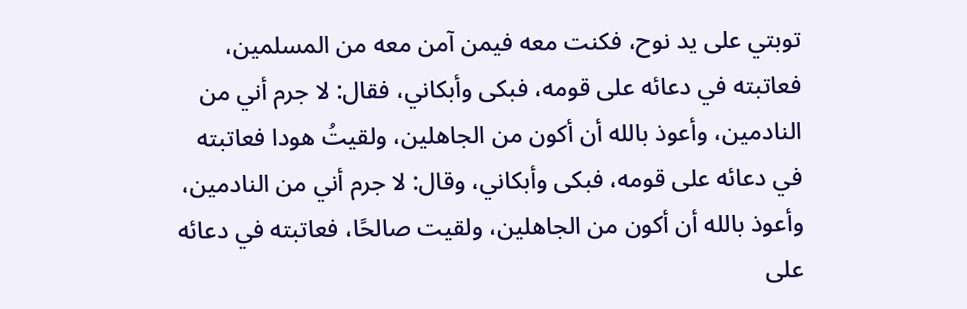توبتي على يد نوح، فكنت معه فيمن آمن معه من المسلمين، فعاتبته في دعائه على قومه، فبكى وأبكاني، فقال: لا جرم أني من النادمين، وأعوذ بالله أن أكون من الجاهلين، ولقيتُ هودا فعاتبته في دعائه على قومه، فبكى وأبكاني، وقال: لا جرم أني من النادمين، وأعوذ بالله أن أكون من الجاهلين، ولقيت صالحًا، فعاتبته في دعائه على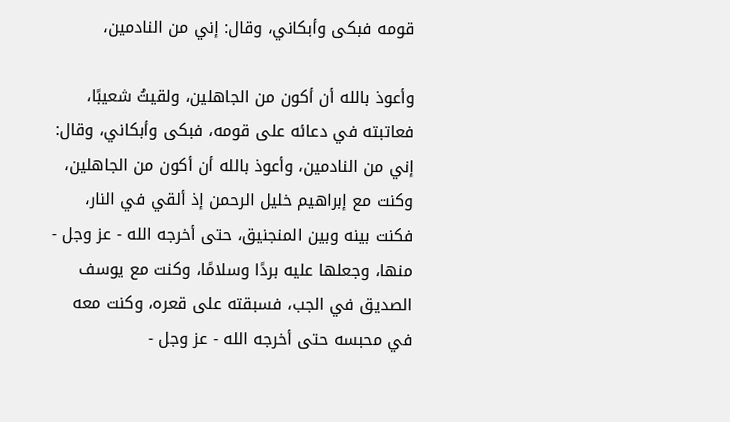قومه فبكى وأبكاني، وقال: إني من النادمين،

وأعوذ بالله أن أكون من الجاهلين، ولقيتُ شعيبًا، فعاتبته في دعائه على قومه، فبكى وأبكاني، وقال: إني من النادمين، وأعوذ بالله أن أكون من الجاهلين، وكنت مع إبراهيم خليل الرحمن إذ ألقي في النار، فكنت بينه وبين المنجنيق، حتى أخرجه الله - عز وجل - منها، وجعلها عليه بردًا وسلامًا، وكنت مع يوسف الصديق في الجب، فسبقته على قعره، وكنت معه في محبسه حتى أخرجه الله - عز وجل -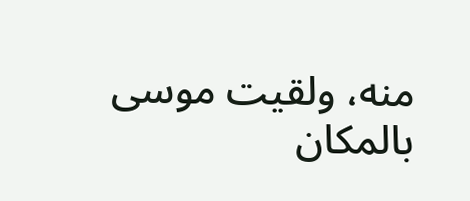منه، ولقيت موسى بالمكان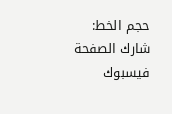حجم الخط:
شارك الصفحة
فيسبوك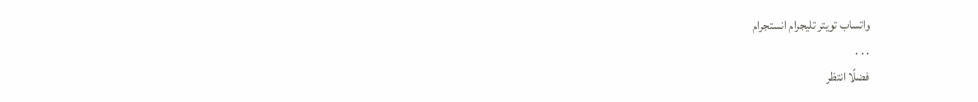واتساب تويتر تليجرام انستجرام
. . .
فضلًا انتظر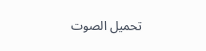تحميل الصوت